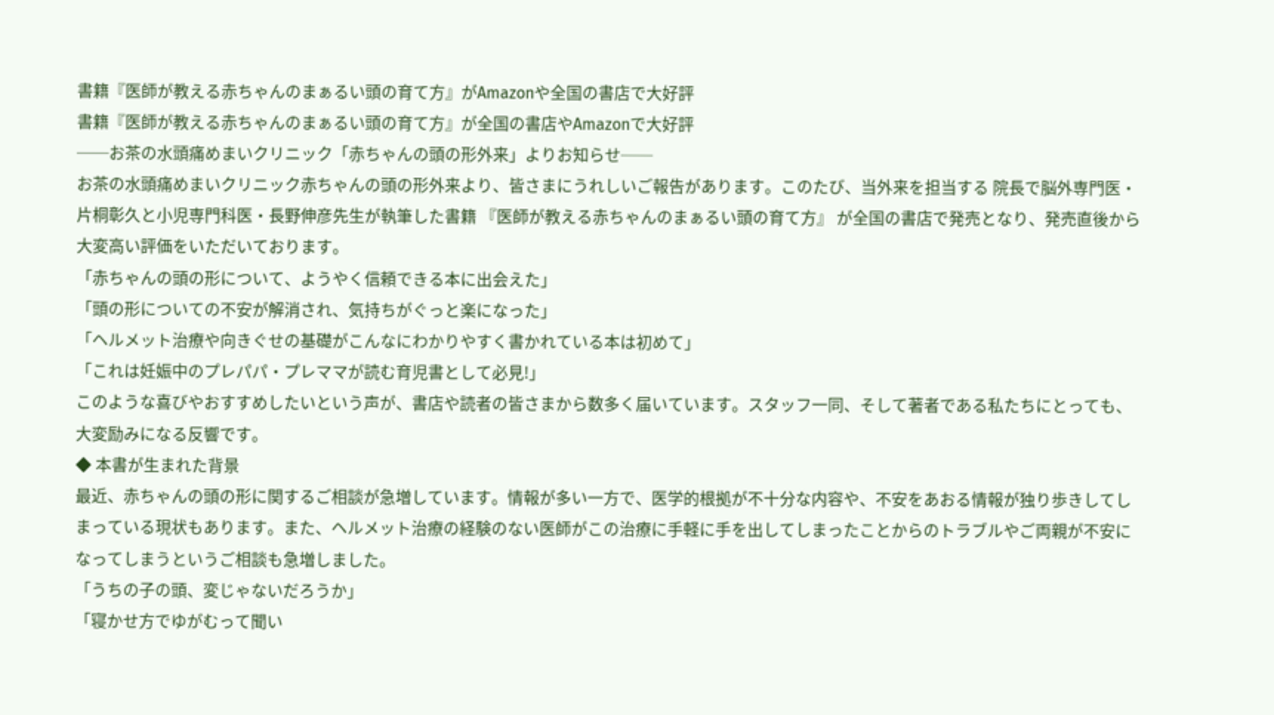書籍『医師が教える赤ちゃんのまぁるい頭の育て方』がAmazonや全国の書店で大好評
書籍『医師が教える赤ちゃんのまぁるい頭の育て方』が全国の書店やAmazonで大好評
──お茶の水頭痛めまいクリニック「赤ちゃんの頭の形外来」よりお知らせ──
お茶の水頭痛めまいクリニック赤ちゃんの頭の形外来より、皆さまにうれしいご報告があります。このたび、当外来を担当する 院長で脳外専門医・片桐彰久と小児専門科医・長野伸彦先生が執筆した書籍 『医師が教える赤ちゃんのまぁるい頭の育て方』 が全国の書店で発売となり、発売直後から大変高い評価をいただいております。
「赤ちゃんの頭の形について、ようやく信頼できる本に出会えた」
「頭の形についての不安が解消され、気持ちがぐっと楽になった」
「ヘルメット治療や向きぐせの基礎がこんなにわかりやすく書かれている本は初めて」
「これは妊娠中のプレパパ・プレママが読む育児書として必見!」
このような喜びやおすすめしたいという声が、書店や読者の皆さまから数多く届いています。スタッフ一同、そして著者である私たちにとっても、大変励みになる反響です。
◆ 本書が生まれた背景
最近、赤ちゃんの頭の形に関するご相談が急増しています。情報が多い一方で、医学的根拠が不十分な内容や、不安をあおる情報が独り歩きしてしまっている現状もあります。また、ヘルメット治療の経験のない医師がこの治療に手軽に手を出してしまったことからのトラブルやご両親が不安になってしまうというご相談も急増しました。
「うちの子の頭、変じゃないだろうか」
「寝かせ方でゆがむって聞い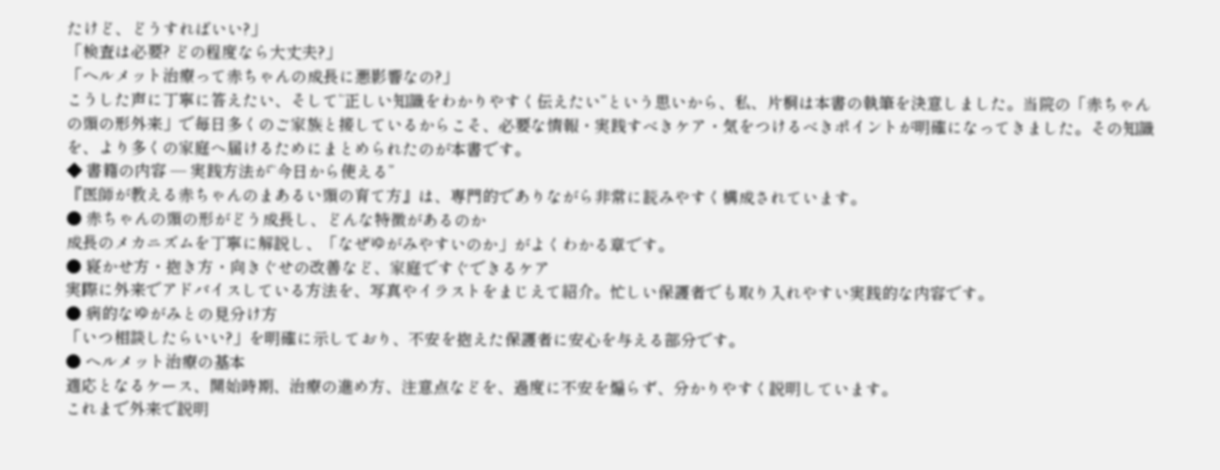たけど、どうすればいい?」
「検査は必要? どの程度なら大丈夫?」
「ヘルメット治療って赤ちゃんの成長に悪影響なの?」
こうした声に丁寧に答えたい、そして“正しい知識をわかりやすく伝えたい”という思いから、私、片桐は本書の執筆を決意しました。当院の「赤ちゃんの頭の形外来」で毎日多くのご家族と接しているからこそ、必要な情報・実践すべきケア・気をつけるべきポイントが明確になってきました。その知識を、より多くの家庭へ届けるためにまとめられたのが本書です。
◆ 書籍の内容 ─ 実践方法が“今日から使える”
『医師が教える赤ちゃんのまあるい頭の育て方』は、専門的でありながら非常に読みやすく構成されています。
● 赤ちゃんの頭の形がどう成長し、どんな特徴があるのか
成長のメカニズムを丁寧に解説し、「なぜゆがみやすいのか」がよくわかる章です。
● 寝かせ方・抱き方・向きぐせの改善など、家庭ですぐできるケア
実際に外来でアドバイスしている方法を、写真やイラストをまじえて紹介。忙しい保護者でも取り入れやすい実践的な内容です。
● 病的なゆがみとの見分け方
「いつ相談したらいい?」を明確に示しており、不安を抱えた保護者に安心を与える部分です。
● ヘルメット治療の基本
適応となるケース、開始時期、治療の進め方、注意点などを、過度に不安を煽らず、分かりやすく説明しています。
これまで外来で説明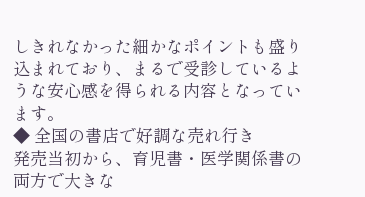しきれなかった細かなポイントも盛り込まれており、まるで受診しているような安心感を得られる内容となっています。
◆ 全国の書店で好調な売れ行き
発売当初から、育児書・医学関係書の両方で大きな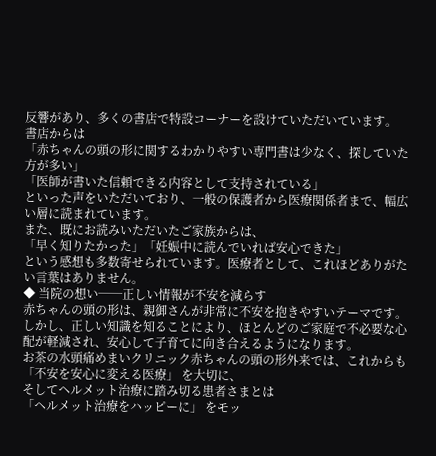反響があり、多くの書店で特設コーナーを設けていただいています。
書店からは
「赤ちゃんの頭の形に関するわかりやすい専門書は少なく、探していた方が多い」
「医師が書いた信頼できる内容として支持されている」
といった声をいただいており、一般の保護者から医療関係者まで、幅広い層に読まれています。
また、既にお読みいただいたご家族からは、
「早く知りたかった」「妊娠中に読んでいれば安心できた」
という感想も多数寄せられています。医療者として、これほどありがたい言葉はありません。
◆ 当院の想い──正しい情報が不安を減らす
赤ちゃんの頭の形は、親御さんが非常に不安を抱きやすいテーマです。しかし、正しい知識を知ることにより、ほとんどのご家庭で不必要な心配が軽減され、安心して子育てに向き合えるようになります。
お茶の水頭痛めまいクリニック赤ちゃんの頭の形外来では、これからも
「不安を安心に変える医療」 を大切に、
そしてヘルメット治療に踏み切る患者さまとは
「ヘルメット治療をハッピーに」 をモッ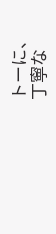トーに、
丁寧な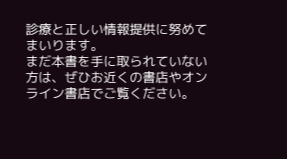診療と正しい情報提供に努めてまいります。
まだ本書を手に取られていない方は、ぜひお近くの書店やオンライン書店でご覧ください。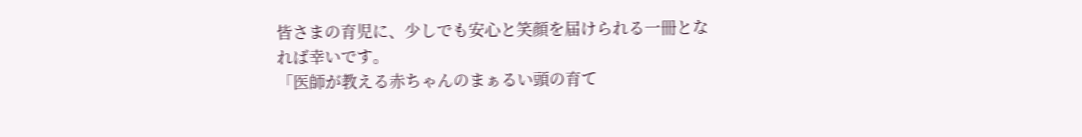皆さまの育児に、少しでも安心と笑顔を届けられる一冊となれば幸いです。
「医師が教える赤ちゃんのまぁるい頭の育て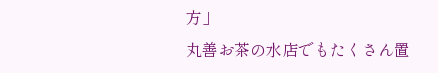方」
丸善お茶の水店でもたくさん置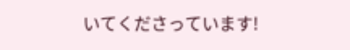いてくださっています!